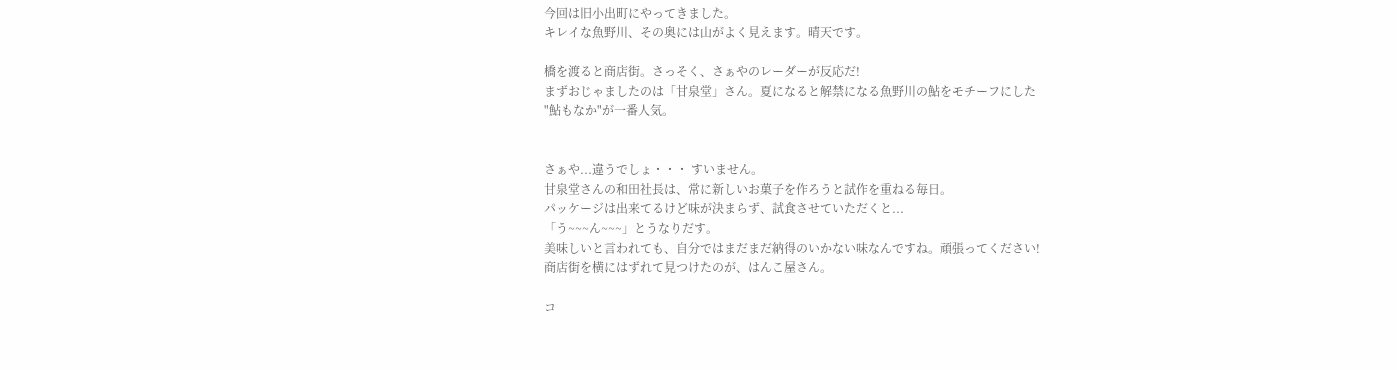今回は旧小出町にやってきました。
キレイな魚野川、その奥には山がよく見えます。晴天です。

橋を渡ると商店街。さっそく、さぁやのレーダーが反応だ!
まずおじゃましたのは「甘泉堂」さん。夏になると解禁になる魚野川の鮎をモチーフにした
"鮎もなか"が一番人気。


さぁや...違うでしょ・・・ すいません。
甘泉堂さんの和田社長は、常に新しいお菓子を作ろうと試作を重ねる毎日。
パッケージは出来てるけど味が決まらず、試食させていただくと...
「う~~~ん~~~」とうなりだす。
美味しいと言われても、自分ではまだまだ納得のいかない味なんですね。頑張ってください!
商店街を横にはずれて見つけたのが、はんこ屋さん。

コ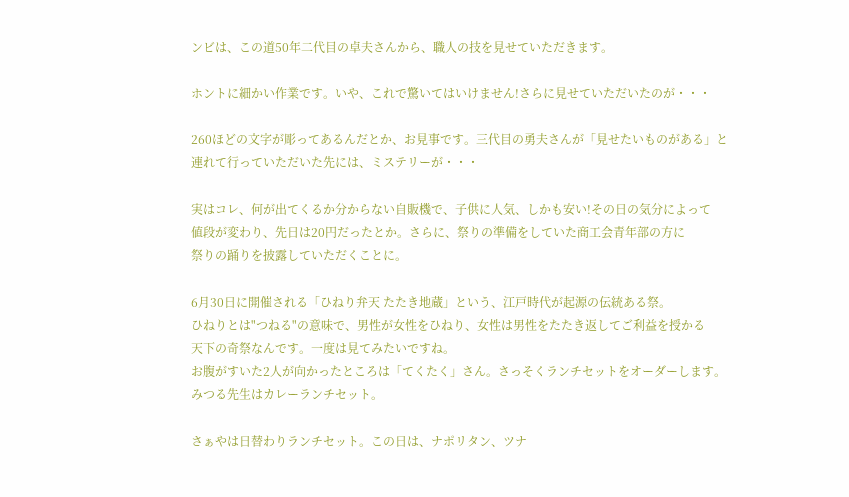ンビは、この道50年二代目の卓夫さんから、職人の技を見せていただきます。

ホントに細かい作業です。いや、これで驚いてはいけません!さらに見せていただいたのが・・・

260ほどの文字が彫ってあるんだとか、お見事です。三代目の勇夫さんが「見せたいものがある」と
連れて行っていただいた先には、ミステリーが・・・

実はコレ、何が出てくるか分からない自販機で、子供に人気、しかも安い!その日の気分によって
値段が変わり、先日は20円だったとか。さらに、祭りの準備をしていた商工会青年部の方に
祭りの踊りを披露していただくことに。

6月30日に開催される「ひねり弁天 たたき地蔵」という、江戸時代が起源の伝統ある祭。
ひねりとは"つねる"の意味で、男性が女性をひねり、女性は男性をたたき返してご利益を授かる
天下の奇祭なんです。一度は見てみたいですね。
お腹がすいた2人が向かったところは「てくたく」さん。さっそくランチセットをオーダーします。
みつる先生はカレーランチセット。

さぁやは日替わりランチセット。この日は、ナポリタン、ツナ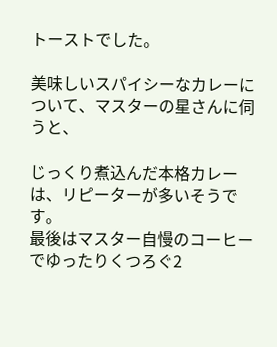トーストでした。

美味しいスパイシーなカレーについて、マスターの星さんに伺うと、

じっくり煮込んだ本格カレーは、リピーターが多いそうです。
最後はマスター自慢のコーヒーでゆったりくつろぐ2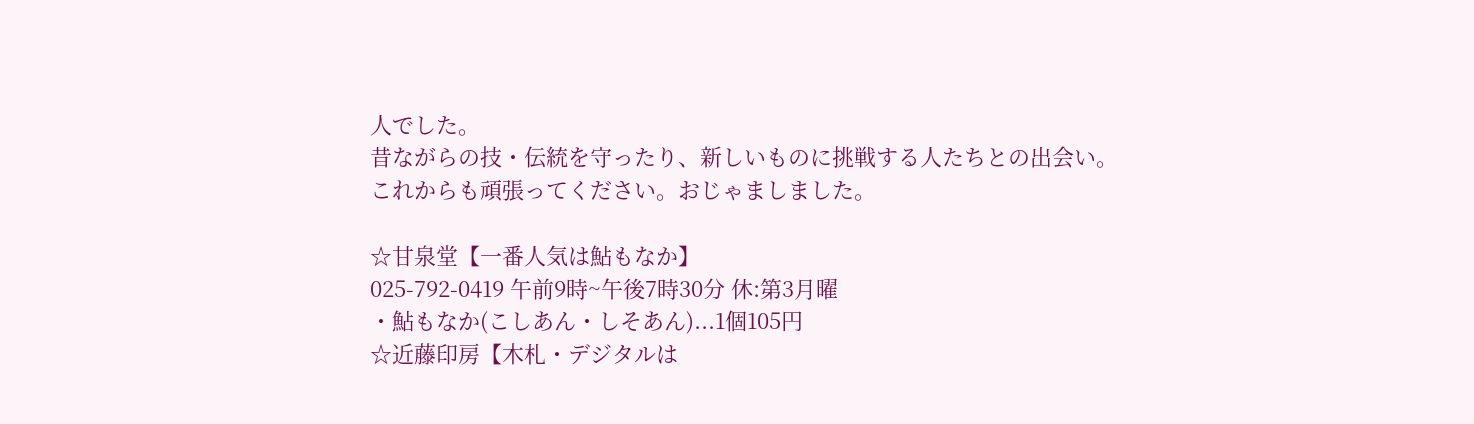人でした。
昔ながらの技・伝統を守ったり、新しいものに挑戦する人たちとの出会い。
これからも頑張ってください。おじゃましました。

☆甘泉堂【一番人気は鮎もなか】
025-792-0419 午前9時~午後7時30分 休:第3月曜
・鮎もなか(こしあん・しそあん)...1個105円
☆近藤印房【木札・デジタルは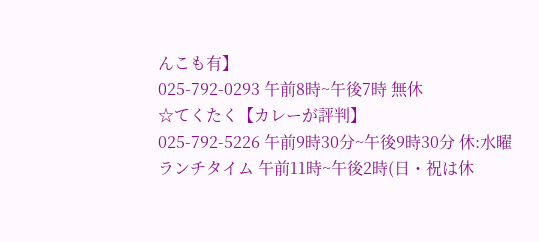んこも有】
025-792-0293 午前8時~午後7時 無休
☆てくたく【カレーが評判】
025-792-5226 午前9時30分~午後9時30分 休:水曜
ランチタイム 午前11時~午後2時(日・祝は休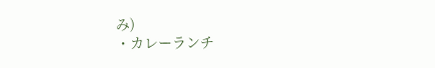み)
・カレーランチ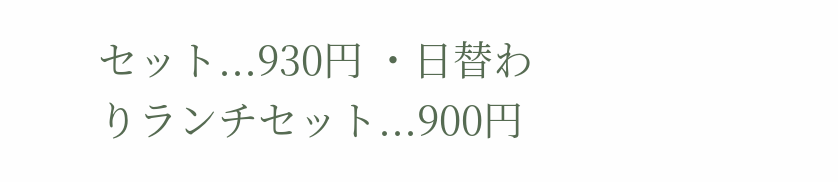セット...930円 ・日替わりランチセット...900円